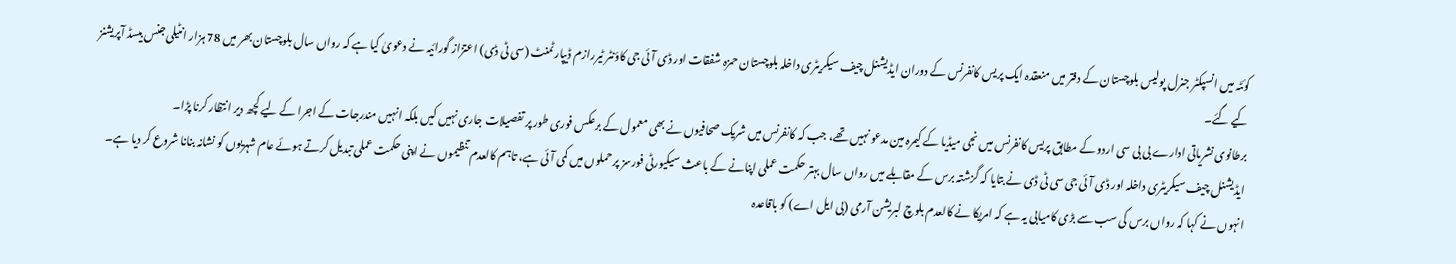کوئٹہ میں انسپکٹر جنرل پولیس بلوچستان کے دفتر میں منعقدہ ایک پریس کانفرنس کے دوران ایڈیشنل چیف سیکریٹری داخلہ بلوچستان حمزہ شفقات اور ڈی آئی جی کاؤنٹر ٹیررازم ڈیپارٹمنٹ (سی ٹی ڈی) اعتزاز گورائیہ نے دعویٰ کیا ہے کہ رواں سال بلوچستان بھر میں 78 ہزار انٹیلی جنس بیسڈ آپریشنز کیے گئے۔
برطانوی نشریاتی ادارے بی بی سی اردو کے مطابق پریس کانفرنس میں نجی میڈیا کے کیمرہ مین مدعو نہیں تھے، جب کہ کانفرنس میں شریک صحافیوں نے بھی معمول کے برعکس فوری طور پر تفصیلات جاری نہیں کیں بلکہ انہیں مندرجات کے اجرا کے لیے کچھ دیر انتظار کرنا پڑا۔
ایڈیشنل چیف سیکریٹری داخلہ اور ڈی آئی جی سی ٹی ڈی نے بتایا کہ گزشتہ برس کے مقابلے میں رواں سال بہتر حکمت عملی اپنانے کے باعث سیکیورٹی فورسز پر حملوں میں کمی آئی ہے، تاہم کالعدم تنظیموں نے اپنی حکمت عملی تبدیل کرتے ہوئے عام شہریوں کو نشانہ بنانا شروع کر دیا ہے۔
انہوں نے کہا کہ رواں برس کی سب سے بڑی کامیابی یہ ہے کہ امریکا نے کالعدم بلوچ لبریشن آرمی (بی ایل اے) کو باقاعدہ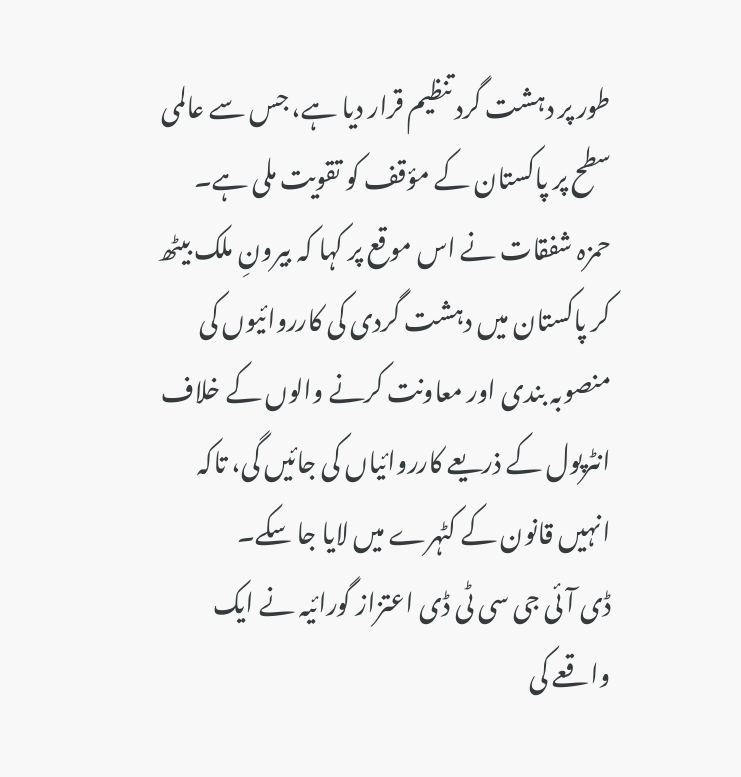طور پر دہشت گرد تنظیم قرار دیا ہے، جس سے عالمی سطح پر پاکستان کے مؤقف کو تقویت ملی ہے۔
حمزہ شفقات نے اس موقع پر کہا کہ بیرونِ ملک بیٹھ کر پاکستان میں دہشت گردی کی کارروائیوں کی منصوبہ بندی اور معاونت کرنے والوں کے خلاف انٹرپول کے ذریعے کارروائیاں کی جائیں گی، تاکہ انہیں قانون کے کٹہرے میں لایا جا سکے۔
ڈی آئی جی سی ٹی ڈی اعتزاز گورائیہ نے ایک واقعے کی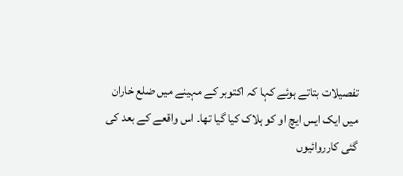تفصیلات بتاتے ہوئے کہا کہ اکتوبر کے مہینے میں ضلع خاران میں ایک ایس ایچ او کو ہلاک کیا گیا تھا۔ اس واقعے کے بعد کی گئی کارروائیوں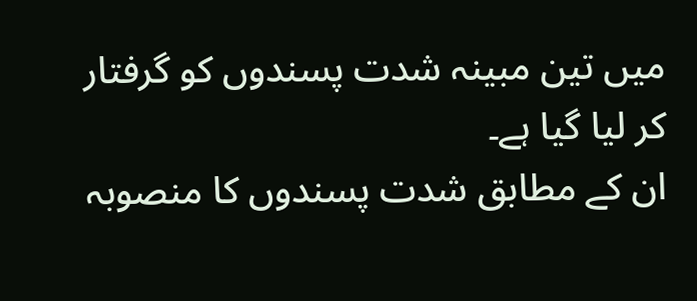میں تین مبینہ شدت پسندوں کو گرفتار کر لیا گیا ہے۔
ان کے مطابق شدت پسندوں کا منصوبہ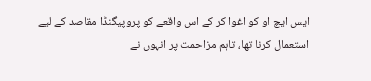ایس ایچ او کو اغوا کر کے اس واقعے کو پروپیگنڈا مقاصد کے لیے استعمال کرنا تھا، تاہم مزاحمت پر انہوں نے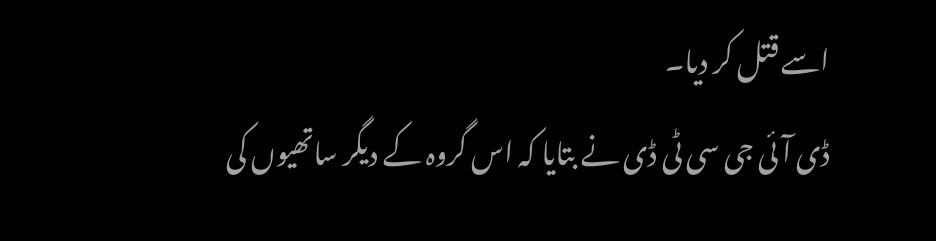اسے قتل کر دیا۔
ڈی آئی جی سی ٹی ڈی نے بتایا کہ اس گروہ کے دیگر ساتھیوں کی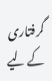گرفتاری کے لیے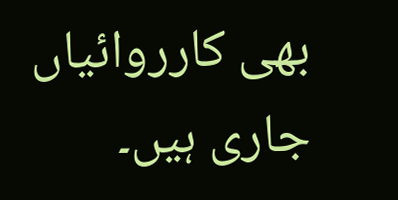بھی کارروائیاں جاری ہیں۔